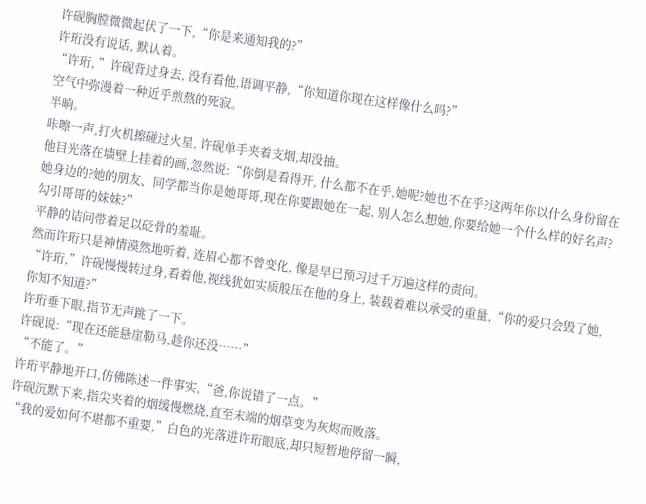许砚胸膛微微起伏了一下,“你是来通知我的?”
许珩没有说话, 默认着。
“许珩, ”许砚背过身去, 没有看他,语调平静,“你知道你现在这样像什么吗?”
空气中弥漫着一种近乎煎熬的死寂。
半晌。
咔嚓一声,打火机擦碰过火星, 许砚单手夹着支烟,却没抽。
他目光落在墙壁上挂着的画,忽然说:“你倒是看得开, 什么都不在乎,她呢?她也不在乎?这两年你以什么身份留在她身边的?她的朋友、同学都当你是她哥哥,现在你要跟她在一起, 别人怎么想她,你要给她一个什么样的好名声?勾引哥哥的妹妹?”
平静的诘问带着足以砭骨的羞耻。
然而许珩只是神情漠然地听着, 连眉心都不曾变化, 像是早已预习过千万遍这样的责问。
“许珩,”许砚慢慢转过身,看着他,视线犹如实质般压在他的身上, 装载着难以承受的重量,“你的爱只会毁了她,你知不知道?”
许珩垂下眼,指节无声跳了一下。
许砚说:“现在还能悬崖勒马,趁你还没……”
“不能了。”
许珩平静地开口,仿佛陈述一件事实,“爸,你说错了一点。”
许砚沉默下来,指尖夹着的烟缓慢燃烧,直至末端的烟草变为灰烬而败落。
“我的爱如何不堪都不重要,”白色的光落进许珩眼底,却只短暂地停留一瞬,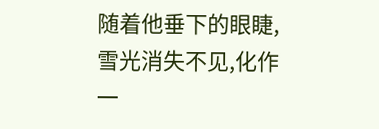随着他垂下的眼睫,雪光消失不见,化作一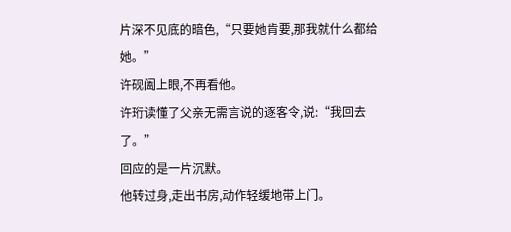片深不见底的暗色,“只要她肯要,那我就什么都给她。”
许砚阖上眼,不再看他。
许珩读懂了父亲无需言说的逐客令,说:“我回去了。”
回应的是一片沉默。
他转过身,走出书房,动作轻缓地带上门。